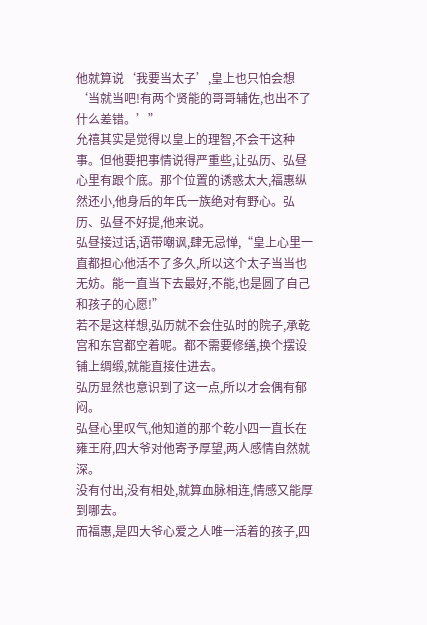他就算说‘我要当太子’,皇上也只怕会想‘当就当吧!有两个贤能的哥哥辅佐,也出不了什么差错。’”
允禧其实是觉得以皇上的理智,不会干这种事。但他要把事情说得严重些,让弘历、弘昼心里有跟个底。那个位置的诱惑太大,福惠纵然还小,他身后的年氏一族绝对有野心。弘历、弘昼不好提,他来说。
弘昼接过话,语带嘲讽,肆无忌惮,“皇上心里一直都担心他活不了多久,所以这个太子当当也无妨。能一直当下去最好,不能,也是圆了自己和孩子的心愿!”
若不是这样想,弘历就不会住弘时的院子,承乾宫和东宫都空着呢。都不需要修缮,换个摆设铺上绸缎,就能直接住进去。
弘历显然也意识到了这一点,所以才会偶有郁闷。
弘昼心里叹气,他知道的那个乾小四一直长在雍王府,四大爷对他寄予厚望,两人感情自然就深。
没有付出,没有相处,就算血脉相连,情感又能厚到哪去。
而福惠,是四大爷心爱之人唯一活着的孩子,四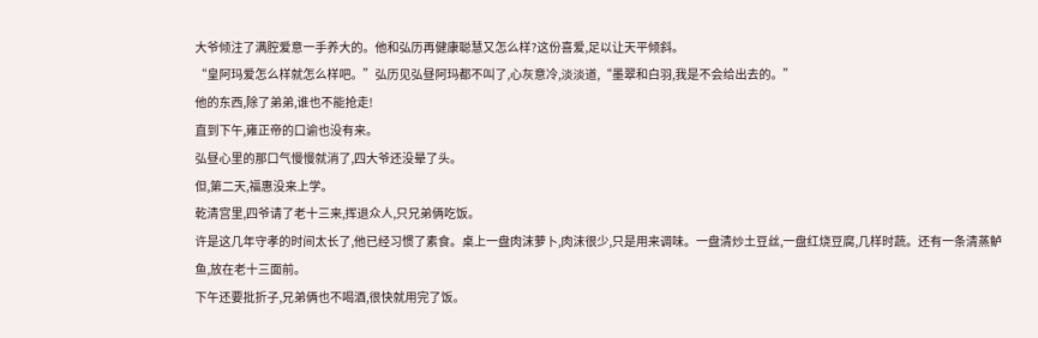大爷倾注了满腔爱意一手养大的。他和弘历再健康聪慧又怎么样?这份喜爱,足以让天平倾斜。
“皇阿玛爱怎么样就怎么样吧。”弘历见弘昼阿玛都不叫了,心灰意冷,淡淡道,“墨翠和白羽,我是不会给出去的。”
他的东西,除了弟弟,谁也不能抢走!
直到下午,雍正帝的口谕也没有来。
弘昼心里的那口气慢慢就消了,四大爷还没晕了头。
但,第二天,福惠没来上学。
乾清宫里,四爷请了老十三来,挥退众人,只兄弟俩吃饭。
许是这几年守孝的时间太长了,他已经习惯了素食。桌上一盘肉沫萝卜,肉沫很少,只是用来调味。一盘清炒土豆丝,一盘红烧豆腐,几样时蔬。还有一条清蒸鲈鱼,放在老十三面前。
下午还要批折子,兄弟俩也不喝酒,很快就用完了饭。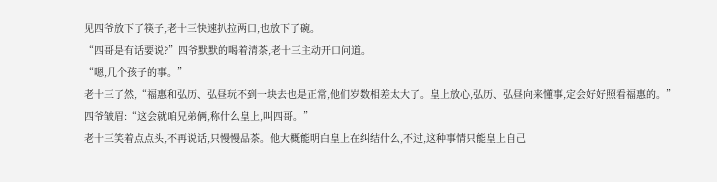见四爷放下了筷子,老十三快速扒拉两口,也放下了碗。
“四哥是有话要说?”四爷默默的喝着清茶,老十三主动开口问道。
“嗯,几个孩子的事。”
老十三了然,“福惠和弘历、弘昼玩不到一块去也是正常,他们岁数相差太大了。皇上放心,弘历、弘昼向来懂事,定会好好照看福惠的。”
四爷皱眉:“这会就咱兄弟俩,称什么皇上,叫四哥。”
老十三笑着点点头,不再说话,只慢慢品茶。他大概能明白皇上在纠结什么,不过,这种事情只能皇上自己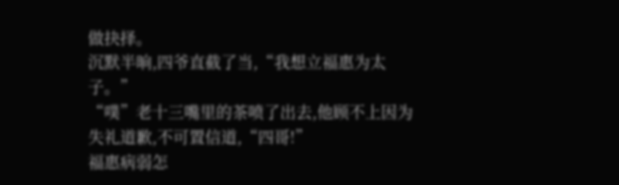做抉择。
沉默半晌,四爷直截了当,“我想立福惠为太子。”
“噗”老十三嘴里的茶喷了出去,他顾不上因为失礼道歉,不可置信道,“四哥!”
福惠病弱怎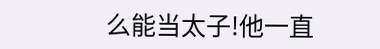么能当太子!他一直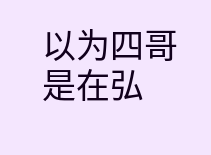以为四哥是在弘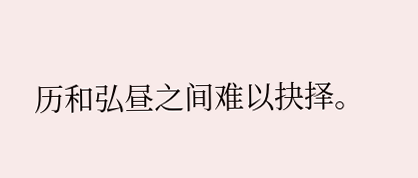历和弘昼之间难以抉择。